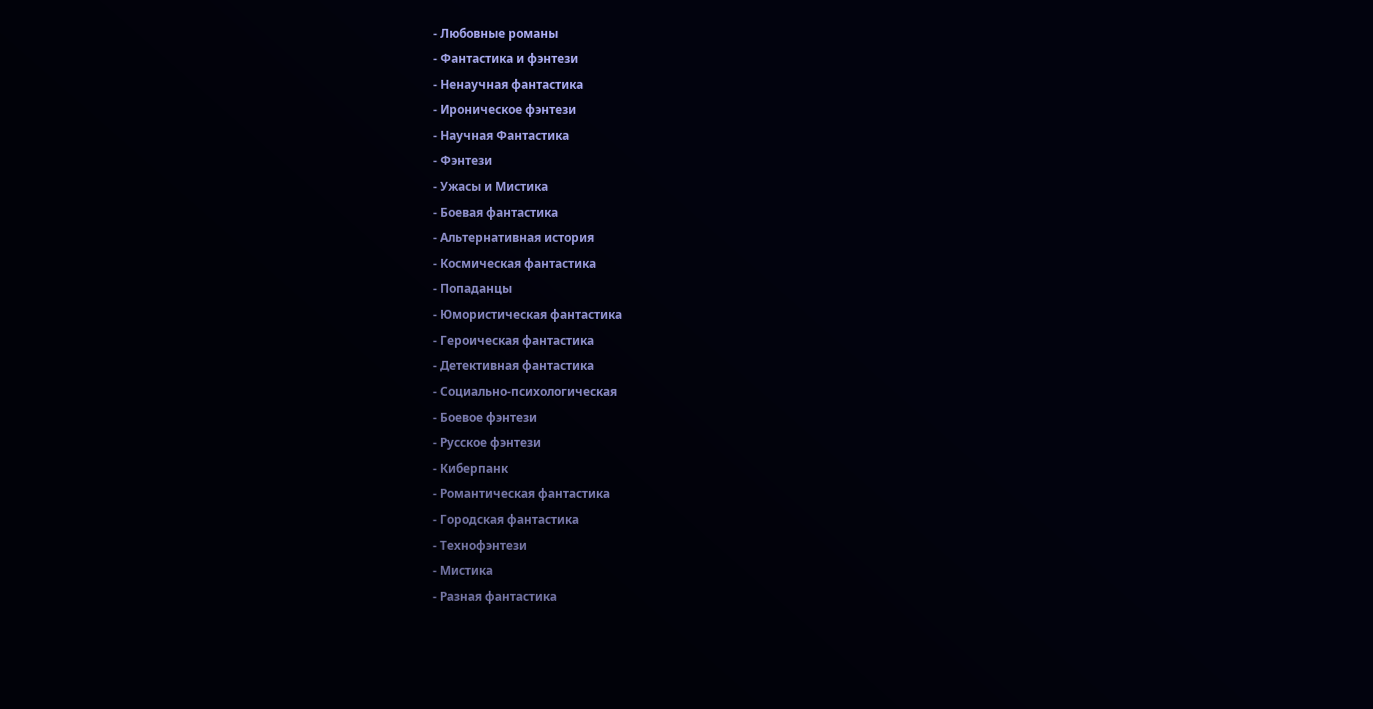- Любовные романы
- Фантастика и фэнтези
- Ненаучная фантастика
- Ироническое фэнтези
- Научная Фантастика
- Фэнтези
- Ужасы и Мистика
- Боевая фантастика
- Альтернативная история
- Космическая фантастика
- Попаданцы
- Юмористическая фантастика
- Героическая фантастика
- Детективная фантастика
- Социально-психологическая
- Боевое фэнтези
- Русское фэнтези
- Киберпанк
- Романтическая фантастика
- Городская фантастика
- Технофэнтези
- Мистика
- Разная фантастика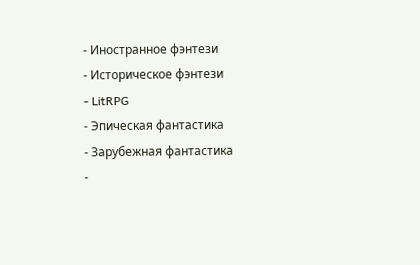- Иностранное фэнтези
- Историческое фэнтези
- LitRPG
- Эпическая фантастика
- Зарубежная фантастика
-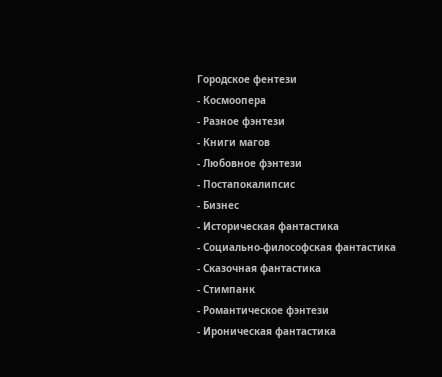Городское фентези
- Космоопера
- Разное фэнтези
- Книги магов
- Любовное фэнтези
- Постапокалипсис
- Бизнес
- Историческая фантастика
- Социально-философская фантастика
- Сказочная фантастика
- Стимпанк
- Романтическое фэнтези
- Ироническая фантастика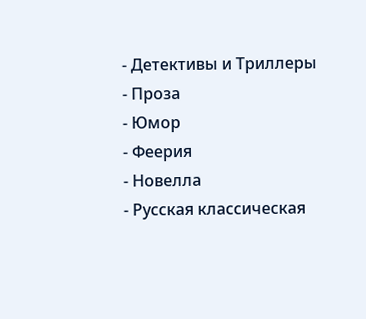- Детективы и Триллеры
- Проза
- Юмор
- Феерия
- Новелла
- Русская классическая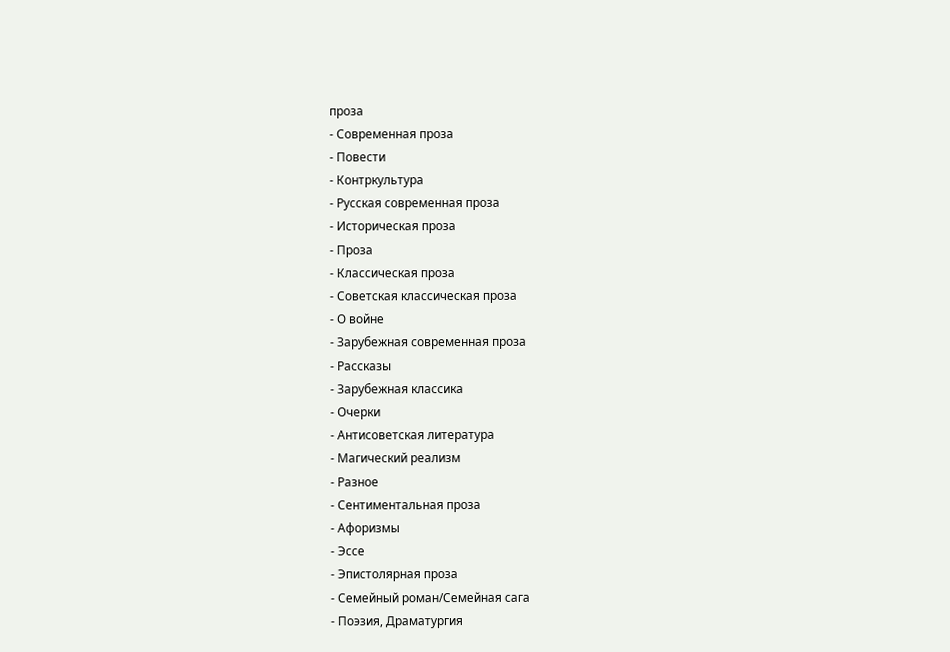проза
- Современная проза
- Повести
- Контркультура
- Русская современная проза
- Историческая проза
- Проза
- Классическая проза
- Советская классическая проза
- О войне
- Зарубежная современная проза
- Рассказы
- Зарубежная классика
- Очерки
- Антисоветская литература
- Магический реализм
- Разное
- Сентиментальная проза
- Афоризмы
- Эссе
- Эпистолярная проза
- Семейный роман/Семейная сага
- Поэзия, Драматургия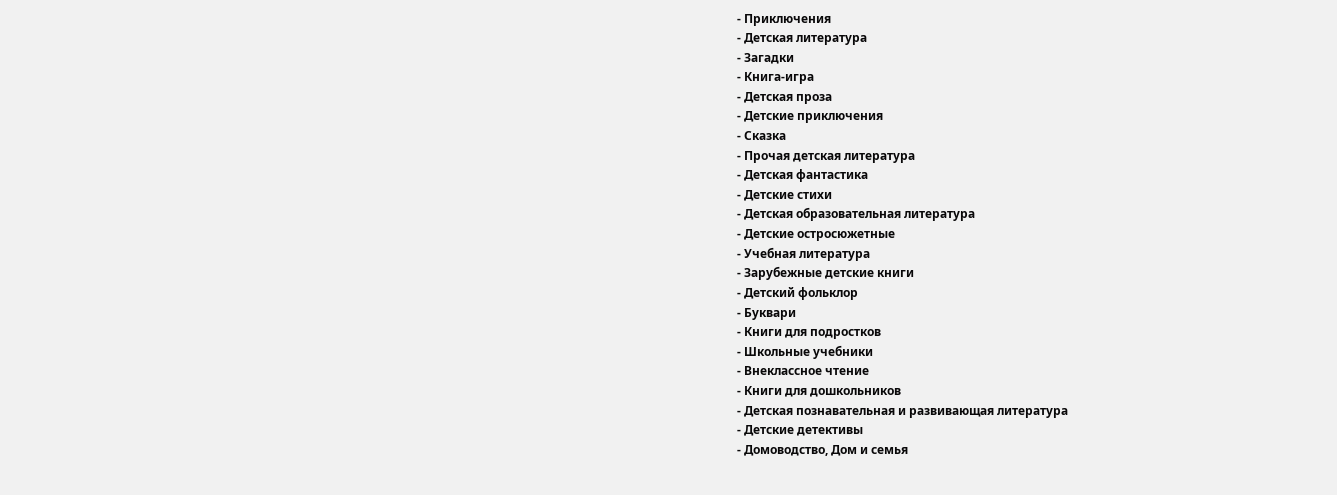- Приключения
- Детская литература
- Загадки
- Книга-игра
- Детская проза
- Детские приключения
- Сказка
- Прочая детская литература
- Детская фантастика
- Детские стихи
- Детская образовательная литература
- Детские остросюжетные
- Учебная литература
- Зарубежные детские книги
- Детский фольклор
- Буквари
- Книги для подростков
- Школьные учебники
- Внеклассное чтение
- Книги для дошкольников
- Детская познавательная и развивающая литература
- Детские детективы
- Домоводство, Дом и семья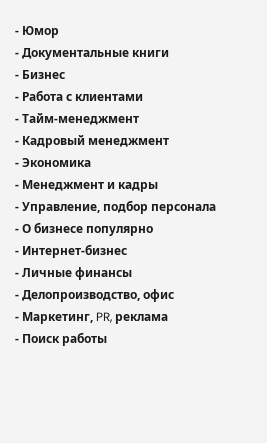- Юмор
- Документальные книги
- Бизнес
- Работа с клиентами
- Тайм-менеджмент
- Кадровый менеджмент
- Экономика
- Менеджмент и кадры
- Управление, подбор персонала
- О бизнесе популярно
- Интернет-бизнес
- Личные финансы
- Делопроизводство, офис
- Маркетинг, PR, реклама
- Поиск работы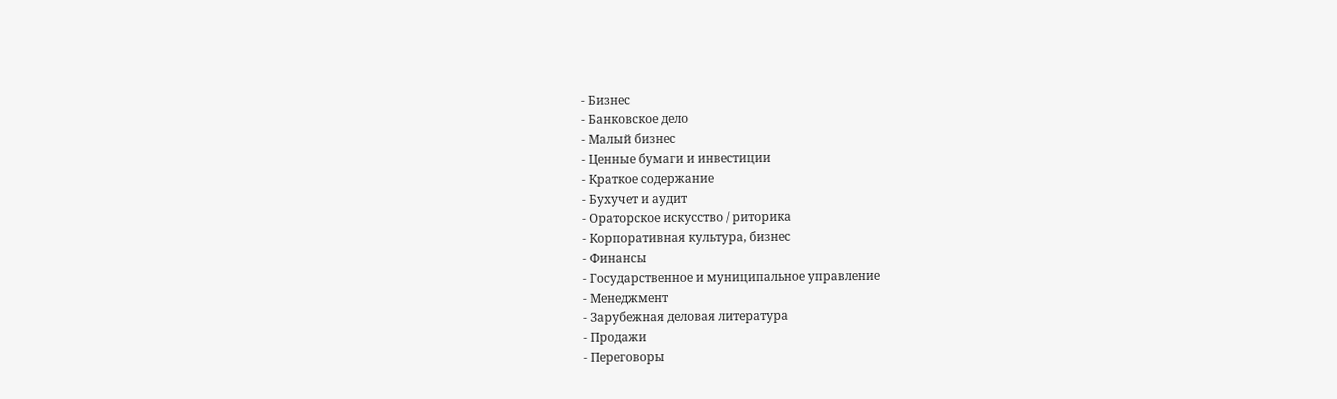- Бизнес
- Банковское дело
- Малый бизнес
- Ценные бумаги и инвестиции
- Краткое содержание
- Бухучет и аудит
- Ораторское искусство / риторика
- Корпоративная культура, бизнес
- Финансы
- Государственное и муниципальное управление
- Менеджмент
- Зарубежная деловая литература
- Продажи
- Переговоры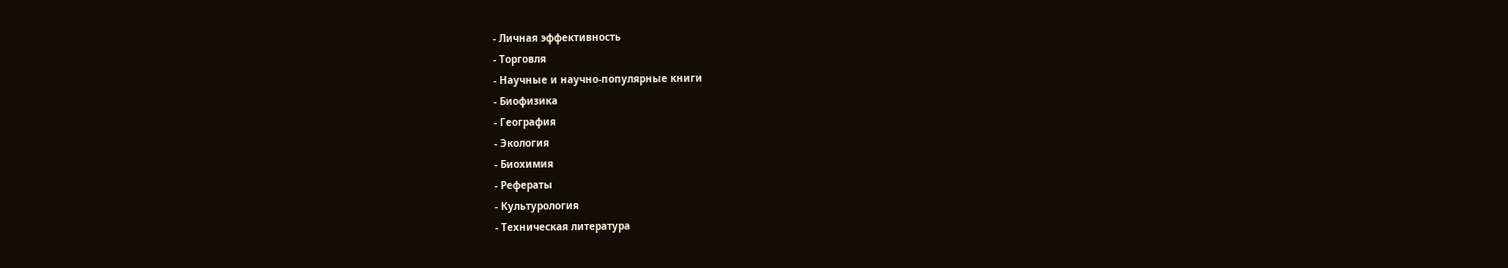- Личная эффективность
- Торговля
- Научные и научно-популярные книги
- Биофизика
- География
- Экология
- Биохимия
- Рефераты
- Культурология
- Техническая литература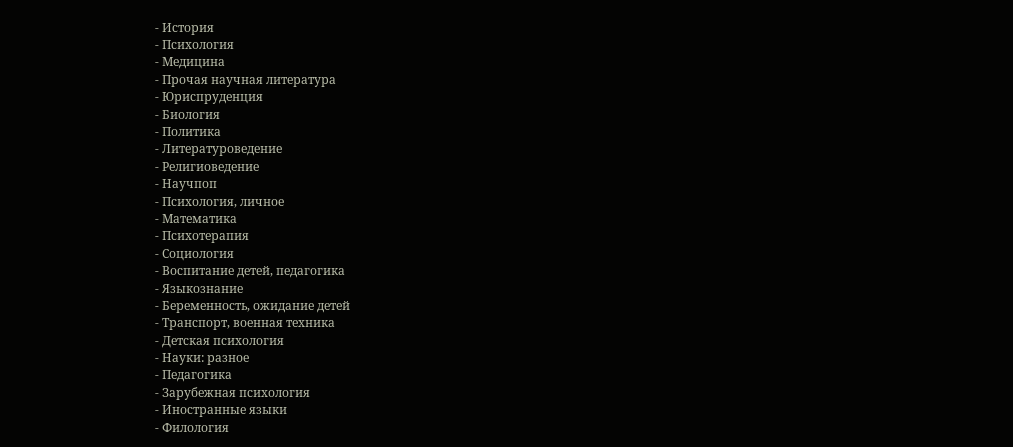- История
- Психология
- Медицина
- Прочая научная литература
- Юриспруденция
- Биология
- Политика
- Литературоведение
- Религиоведение
- Научпоп
- Психология, личное
- Математика
- Психотерапия
- Социология
- Воспитание детей, педагогика
- Языкознание
- Беременность, ожидание детей
- Транспорт, военная техника
- Детская психология
- Науки: разное
- Педагогика
- Зарубежная психология
- Иностранные языки
- Филология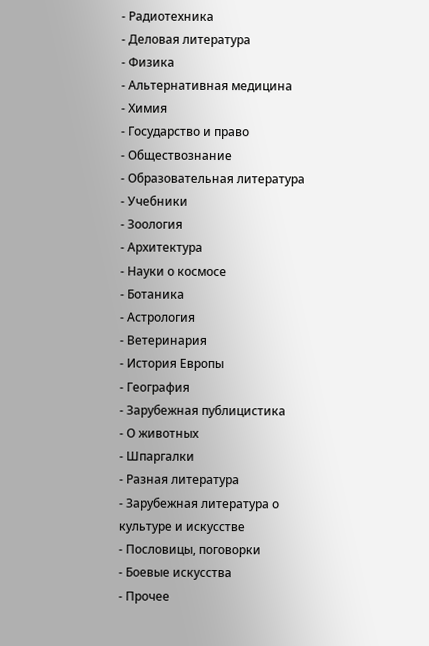- Радиотехника
- Деловая литература
- Физика
- Альтернативная медицина
- Химия
- Государство и право
- Обществознание
- Образовательная литература
- Учебники
- Зоология
- Архитектура
- Науки о космосе
- Ботаника
- Астрология
- Ветеринария
- История Европы
- География
- Зарубежная публицистика
- О животных
- Шпаргалки
- Разная литература
- Зарубежная литература о культуре и искусстве
- Пословицы, поговорки
- Боевые искусства
- Прочее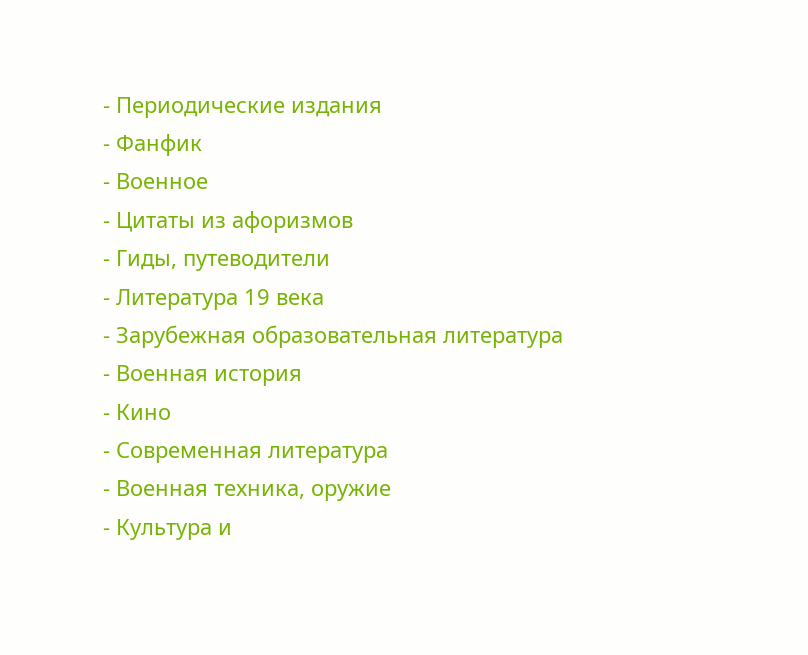- Периодические издания
- Фанфик
- Военное
- Цитаты из афоризмов
- Гиды, путеводители
- Литература 19 века
- Зарубежная образовательная литература
- Военная история
- Кино
- Современная литература
- Военная техника, оружие
- Культура и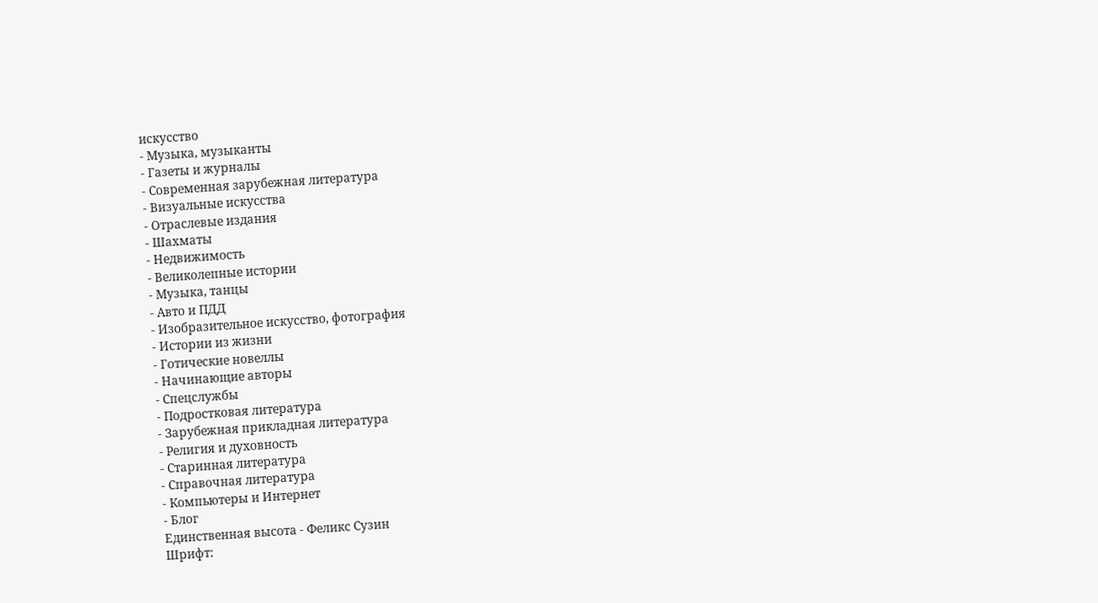искусство
- Музыка, музыканты
- Газеты и журналы
- Современная зарубежная литература
- Визуальные искусства
- Отраслевые издания
- Шахматы
- Недвижимость
- Великолепные истории
- Музыка, танцы
- Авто и ПДД
- Изобразительное искусство, фотография
- Истории из жизни
- Готические новеллы
- Начинающие авторы
- Спецслужбы
- Подростковая литература
- Зарубежная прикладная литература
- Религия и духовность
- Старинная литература
- Справочная литература
- Компьютеры и Интернет
- Блог
Единственная высота - Феликс Сузин
Шрифт: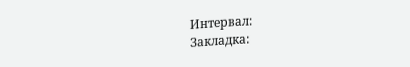Интервал:
Закладка: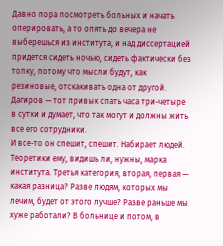Давно пора посмотреть больных и начать оперировать, а то опять до вечера не выберешься из института, и над диссертацией придется сидеть ночью, сидеть фактически без толку, потому что мысли будут, как резиновые, отскакивать одна от другой. Дагиров — тот привык спать часа три-четыре в сутки и думает, что так могут и должны жить все его сотрудники.
И все-то он спешит, спешит. Набирает людей. Теоретики ему, видишь ли, нужны, марка института. Третья категория, вторая, первая — какая разница? Разве людям, которых мы лечим, будет от этого лучше? Разве раньше мы хуже работали? В больнице и потом, в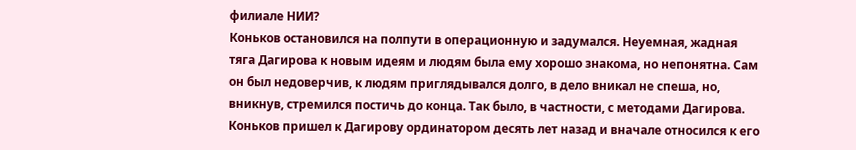филиале НИИ?
Коньков остановился на полпути в операционную и задумался. Неуемная, жадная тяга Дагирова к новым идеям и людям была ему хорошо знакома, но непонятна. Сам он был недоверчив, к людям приглядывался долго, в дело вникал не спеша, но, вникнув, стремился постичь до конца. Так было, в частности, с методами Дагирова. Коньков пришел к Дагирову ординатором десять лет назад и вначале относился к его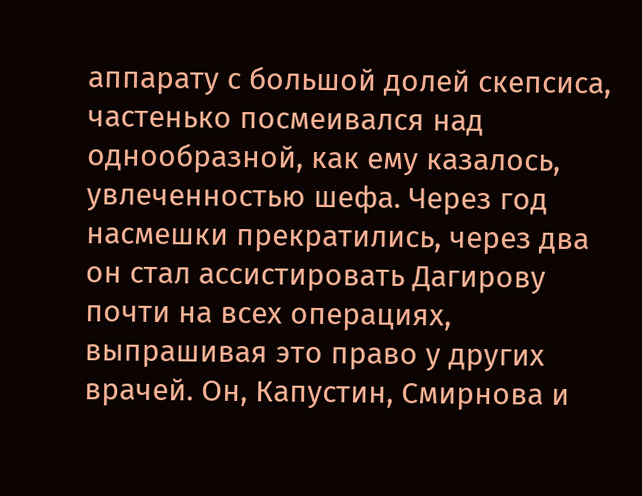аппарату с большой долей скепсиса, частенько посмеивался над однообразной, как ему казалось, увлеченностью шефа. Через год насмешки прекратились, через два он стал ассистировать Дагирову почти на всех операциях, выпрашивая это право у других врачей. Он, Капустин, Смирнова и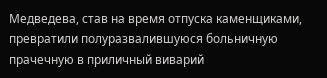Медведева, став на время отпуска каменщиками, превратили полуразвалившуюся больничную прачечную в приличный виварий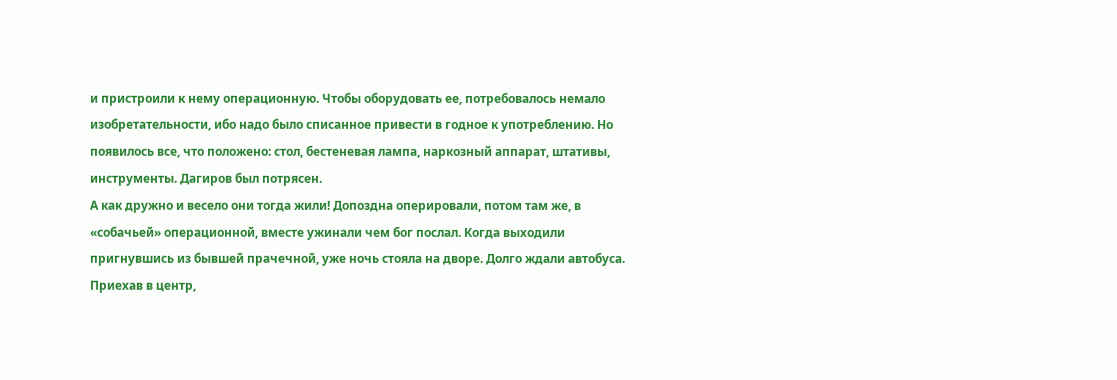и пристроили к нему операционную. Чтобы оборудовать ее, потребовалось немало изобретательности, ибо надо было списанное привести в годное к употреблению. Но появилось все, что положено: стол, бестеневая лампа, наркозный аппарат, штативы, инструменты. Дагиров был потрясен.
А как дружно и весело они тогда жили! Допоздна оперировали, потом там же, в «собачьей» операционной, вместе ужинали чем бог послал. Когда выходили пригнувшись из бывшей прачечной, уже ночь стояла на дворе. Долго ждали автобуса. Приехав в центр,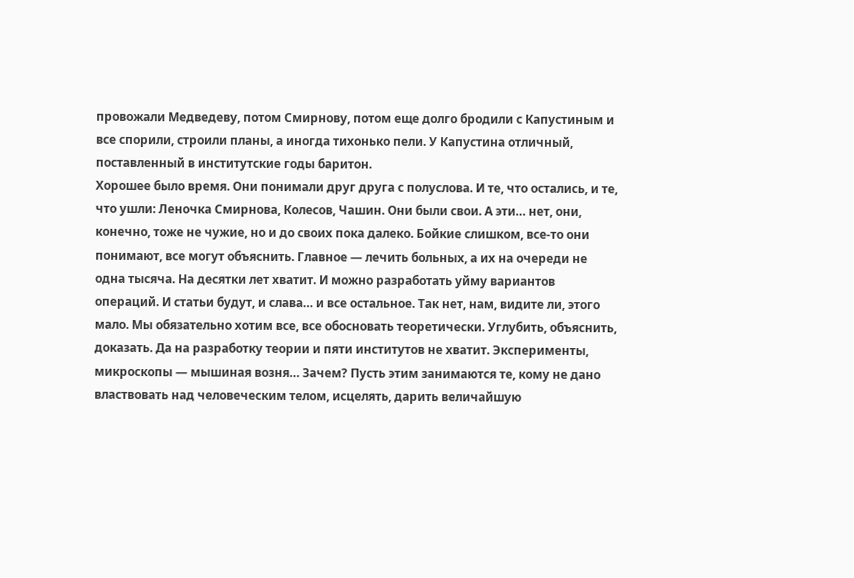провожали Медведеву, потом Смирнову, потом еще долго бродили с Капустиным и все спорили, строили планы, а иногда тихонько пели. У Капустина отличный, поставленный в институтские годы баритон.
Хорошее было время. Они понимали друг друга с полуслова. И те, что остались, и те, что ушли: Леночка Смирнова, Колесов, Чашин. Они были свои. А эти… нет, они, конечно, тоже не чужие, но и до своих пока далеко. Бойкие слишком, все-то они понимают, все могут объяснить. Главное — лечить больных, а их на очереди не одна тысяча. На десятки лет хватит. И можно разработать уйму вариантов операций. И статьи будут, и слава… и все остальное. Так нет, нам, видите ли, этого мало. Мы обязательно хотим все, все обосновать теоретически. Углубить, объяснить, доказать. Да на разработку теории и пяти институтов не хватит. Эксперименты, микроскопы — мышиная возня… Зачем? Пусть этим занимаются те, кому не дано властвовать над человеческим телом, исцелять, дарить величайшую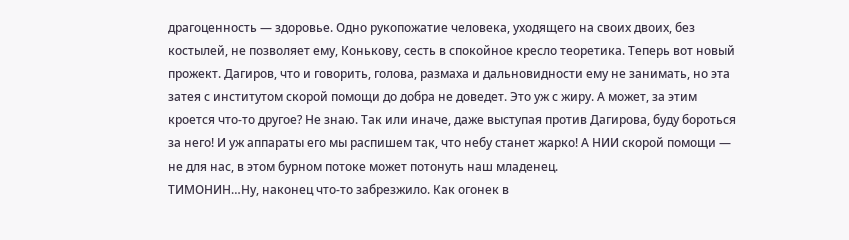драгоценность — здоровье. Одно рукопожатие человека, уходящего на своих двоих, без костылей, не позволяет ему, Конькову, сесть в спокойное кресло теоретика. Теперь вот новый прожект. Дагиров, что и говорить, голова, размаха и дальновидности ему не занимать, но эта затея с институтом скорой помощи до добра не доведет. Это уж с жиру. А может, за этим кроется что-то другое? Не знаю. Так или иначе, даже выступая против Дагирова, буду бороться за него! И уж аппараты его мы распишем так, что небу станет жарко! А НИИ скорой помощи — не для нас, в этом бурном потоке может потонуть наш младенец.
ТИМОНИН…Ну, наконец что-то забрезжило. Как огонек в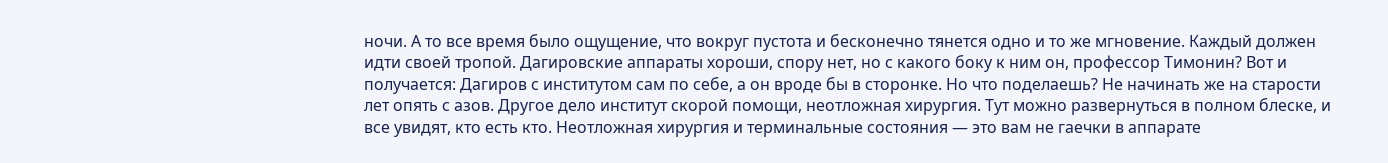ночи. А то все время было ощущение, что вокруг пустота и бесконечно тянется одно и то же мгновение. Каждый должен идти своей тропой. Дагировские аппараты хороши, спору нет, но с какого боку к ним он, профессор Тимонин? Вот и получается: Дагиров с институтом сам по себе, а он вроде бы в сторонке. Но что поделаешь? Не начинать же на старости лет опять с азов. Другое дело институт скорой помощи, неотложная хирургия. Тут можно развернуться в полном блеске, и все увидят, кто есть кто. Неотложная хирургия и терминальные состояния — это вам не гаечки в аппарате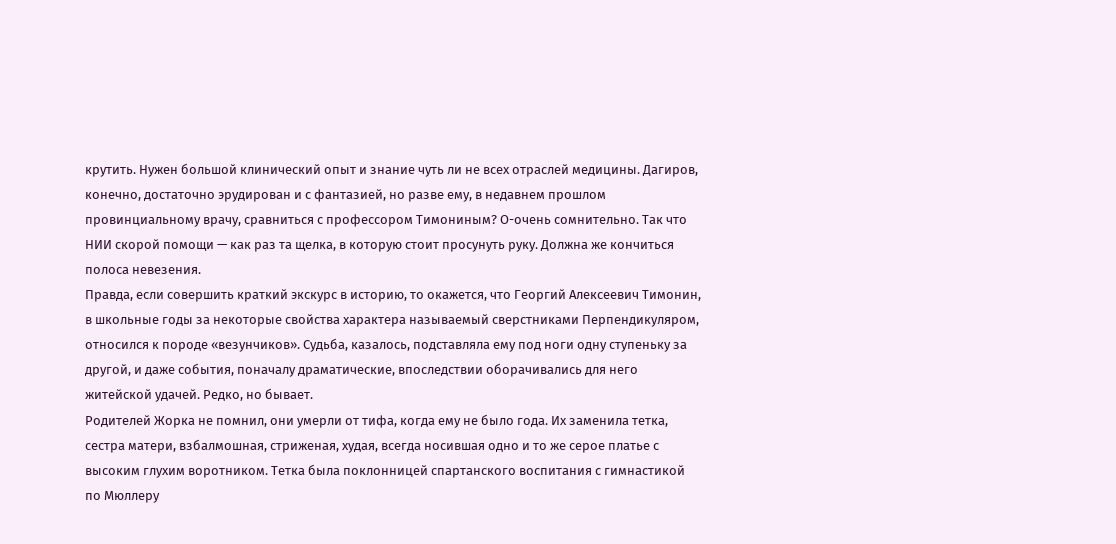крутить. Нужен большой клинический опыт и знание чуть ли не всех отраслей медицины. Дагиров, конечно, достаточно эрудирован и с фантазией, но разве ему, в недавнем прошлом провинциальному врачу, сравниться с профессором Тимониным? О-очень сомнительно. Так что НИИ скорой помощи — как раз та щелка, в которую стоит просунуть руку. Должна же кончиться полоса невезения.
Правда, если совершить краткий экскурс в историю, то окажется, что Георгий Алексеевич Тимонин, в школьные годы за некоторые свойства характера называемый сверстниками Перпендикуляром, относился к породе «везунчиков». Судьба, казалось, подставляла ему под ноги одну ступеньку за другой, и даже события, поначалу драматические, впоследствии оборачивались для него житейской удачей. Редко, но бывает.
Родителей Жорка не помнил, они умерли от тифа, когда ему не было года. Их заменила тетка, сестра матери, взбалмошная, стриженая, худая, всегда носившая одно и то же серое платье с высоким глухим воротником. Тетка была поклонницей спартанского воспитания с гимнастикой по Мюллеру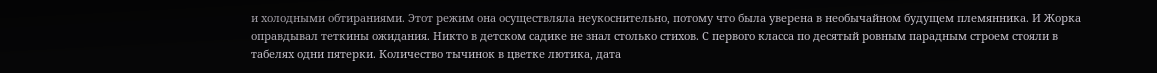и холодными обтираниями. Этот режим она осуществляла неукоснительно, потому что была уверена в необычайном будущем племянника. И Жорка оправдывал теткины ожидания. Никто в детском садике не знал столько стихов. С первого класса по десятый ровным парадным строем стояли в табелях одни пятерки. Количество тычинок в цветке лютика, дата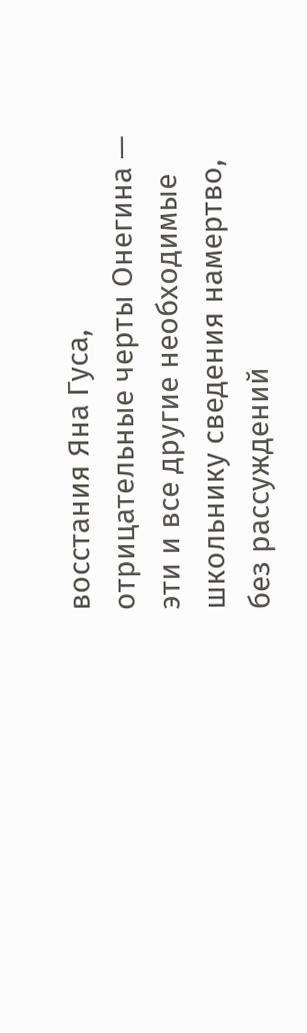восстания Яна Гуса, отрицательные черты Онегина — эти и все другие необходимые школьнику сведения намертво, без рассуждений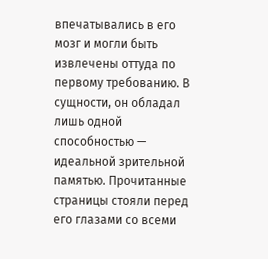впечатывались в его мозг и могли быть извлечены оттуда по первому требованию. В сущности, он обладал лишь одной способностью — идеальной зрительной памятью. Прочитанные страницы стояли перед его глазами со всеми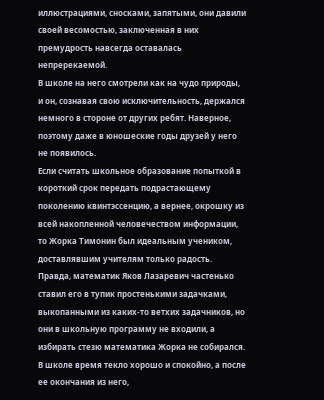иллюстрациями, сносками, запятыми, они давили своей весомостью, заключенная в них премудрость навсегда оставалась непререкаемой.
В школе на него смотрели как на чудо природы, и он, сознавая свою исключительность, держался немного в стороне от других ребят. Наверное, поэтому даже в юношеские годы друзей у него не появилось.
Если считать школьное образование попыткой в короткий срок передать подрастающему поколению квинтэссенцию, а вернее, окрошку из всей накопленной человечеством информации, то Жорка Тимонин был идеальным учеником, доставлявшим учителям только радость.
Правда, математик Яков Лазаревич частенько ставил его в тупик простенькими задачками, выкопанными из каких-то ветхих задачников, но они в школьную программу не входили, а избирать стезю математика Жорка не собирался.
В школе время текло хорошо и спокойно, а после ее окончания из него,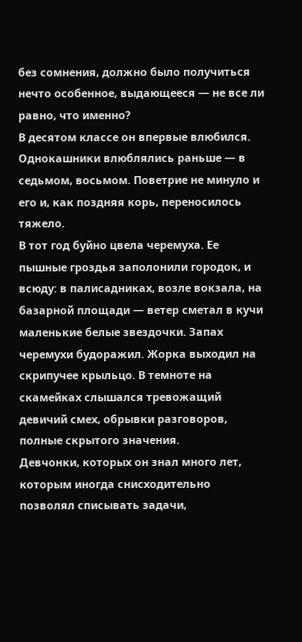без сомнения, должно было получиться нечто особенное, выдающееся — не все ли равно, что именно?
В десятом классе он впервые влюбился. Однокашники влюблялись раньше — в седьмом, восьмом. Поветрие не минуло и его и, как поздняя корь, переносилось тяжело.
В тот год буйно цвела черемуха. Ее пышные гроздья заполонили городок, и всюду: в палисадниках, возле вокзала, на базарной площади — ветер сметал в кучи маленькие белые звездочки. Запах черемухи будоражил. Жорка выходил на скрипучее крыльцо. В темноте на скамейках слышался тревожащий девичий смех, обрывки разговоров, полные скрытого значения.
Девчонки, которых он знал много лет, которым иногда снисходительно позволял списывать задачи,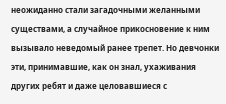неожиданно стали загадочными желанными существами, а случайное прикосновение к ним вызывало неведомый ранее трепет. Но девчонки эти, принимавшие, как он знал, ухаживания других ребят и даже целовавшиеся с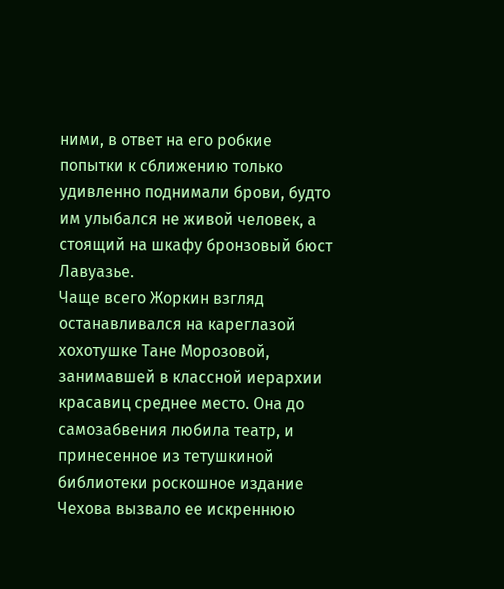ними, в ответ на его робкие попытки к сближению только удивленно поднимали брови, будто им улыбался не живой человек, а стоящий на шкафу бронзовый бюст Лавуазье.
Чаще всего Жоркин взгляд останавливался на кареглазой хохотушке Тане Морозовой, занимавшей в классной иерархии красавиц среднее место. Она до самозабвения любила театр, и принесенное из тетушкиной библиотеки роскошное издание Чехова вызвало ее искреннюю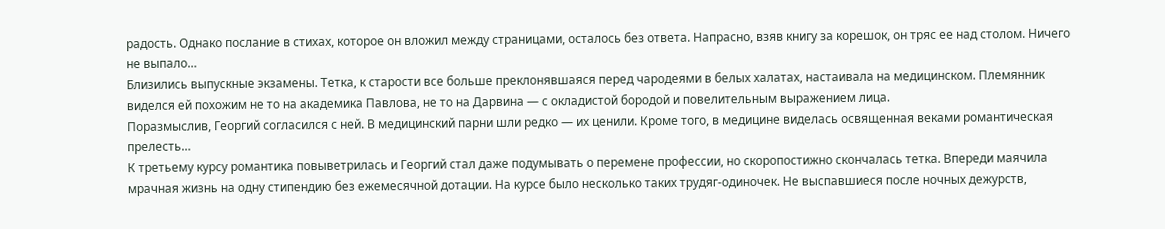радость. Однако послание в стихах, которое он вложил между страницами, осталось без ответа. Напрасно, взяв книгу за корешок, он тряс ее над столом. Ничего не выпало…
Близились выпускные экзамены. Тетка, к старости все больше преклонявшаяся перед чародеями в белых халатах, настаивала на медицинском. Племянник виделся ей похожим не то на академика Павлова, не то на Дарвина — с окладистой бородой и повелительным выражением лица.
Поразмыслив, Георгий согласился с ней. В медицинский парни шли редко — их ценили. Кроме того, в медицине виделась освященная веками романтическая прелесть…
К третьему курсу романтика повыветрилась и Георгий стал даже подумывать о перемене профессии, но скоропостижно скончалась тетка. Впереди маячила мрачная жизнь на одну стипендию без ежемесячной дотации. На курсе было несколько таких трудяг-одиночек. Не выспавшиеся после ночных дежурств,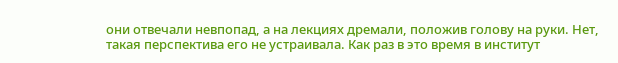они отвечали невпопад, а на лекциях дремали, положив голову на руки. Нет, такая перспектива его не устраивала. Как раз в это время в институт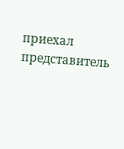приехал представитель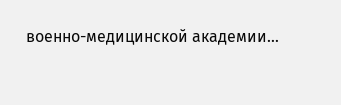военно-медицинской академии…